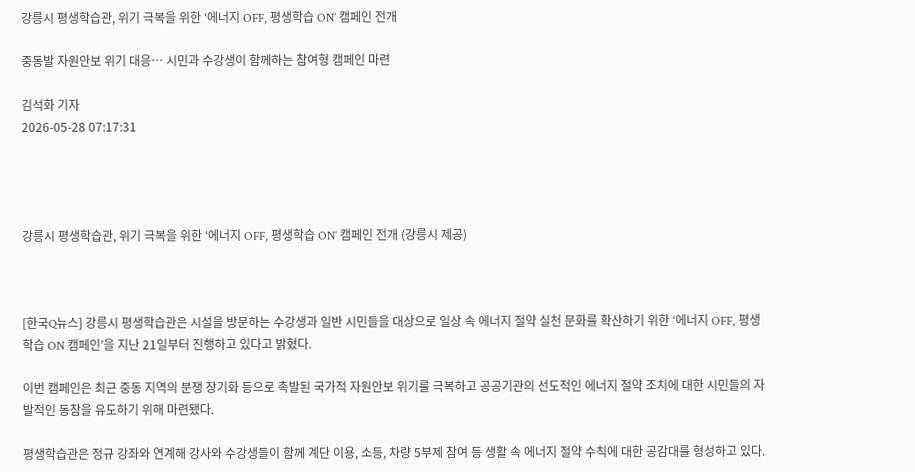강릉시 평생학습관, 위기 극복을 위한 ‘에너지 OFF, 평생학습 ON’ 캠페인 전개

중동발 자원안보 위기 대응… 시민과 수강생이 함께하는 참여형 캠페인 마련

김석화 기자
2026-05-28 07:17:31




강릉시 평생학습관, 위기 극복을 위한 ‘에너지 OFF, 평생학습 ON’ 캠페인 전개 (강릉시 제공)



[한국Q뉴스] 강릉시 평생학습관은 시설을 방문하는 수강생과 일반 시민들을 대상으로 일상 속 에너지 절약 실천 문화를 확산하기 위한 ‘에너지 OFF, 평생학습 ON 캠페인’을 지난 21일부터 진행하고 있다고 밝혔다.

이번 캠페인은 최근 중동 지역의 분쟁 장기화 등으로 촉발된 국가적 자원안보 위기를 극복하고 공공기관의 선도적인 에너지 절약 조치에 대한 시민들의 자발적인 동참을 유도하기 위해 마련됐다.

평생학습관은 정규 강좌와 연계해 강사와 수강생들이 함께 계단 이용, 소등, 차량 5부제 참여 등 생활 속 에너지 절약 수칙에 대한 공감대를 형성하고 있다.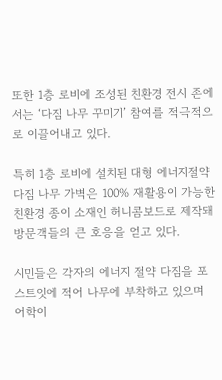또한 1층 로비에 조성된 친환경 전시 존에서는 ‘다짐 나무 꾸미기’ 참여를 적극적으로 이끌어내고 있다.

특히 1층 로비에 설치된 대형 에너지절약 다짐 나무 가벽은 100% 재활용이 가능한 친환경 종이 소재인 허니콤보드로 제작돼 방문객들의 큰 호응을 얻고 있다.

시민들은 각자의 에너지 절약 다짐을 포스트잇에 적어 나무에 부착하고 있으며 어학이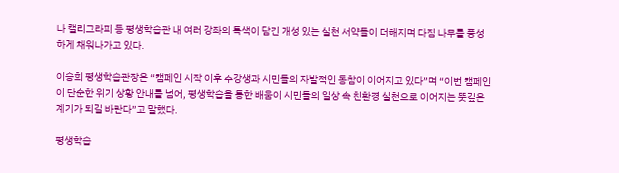나 캘리그라피 등 평생학습관 내 여러 강좌의 특색이 담긴 개성 있는 실천 서약들이 더해지며 다짐 나무를 풍성하게 채워나가고 있다.

이승희 평생학습관장은 “캠페인 시작 이후 수강생과 시민들의 자발적인 동참이 이어지고 있다”며 “이번 캠페인이 단순한 위기 상황 안내를 넘어, 평생학습을 통한 배움이 시민들의 일상 속 친환경 실천으로 이어지는 뜻깊은 계기가 되길 바란다”고 말했다.

평생학습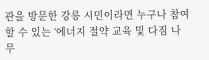관을 방문한 강릉 시민이라면 누구나 참여할 수 있는 ‘에너지 절약 교육 및 다짐 나무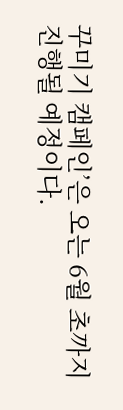꾸미기 캠페인’은 오는 6월 초까지 진행될 예정이다.